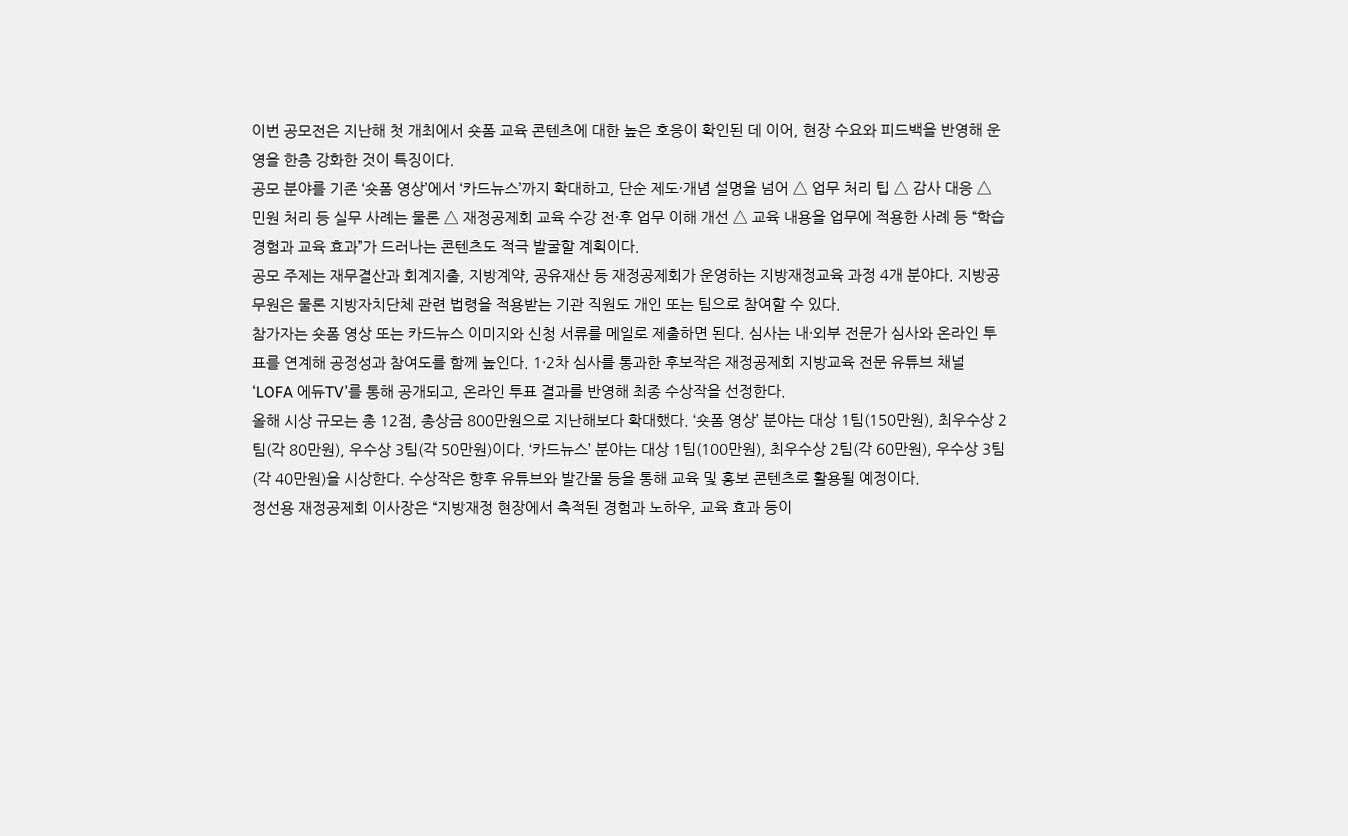이번 공모전은 지난해 첫 개최에서 숏폼 교육 콘텐츠에 대한 높은 호응이 확인된 데 이어, 현장 수요와 피드백을 반영해 운영을 한층 강화한 것이 특징이다.
공모 분야를 기존 ‘숏폼 영상’에서 ‘카드뉴스’까지 확대하고, 단순 제도·개념 설명을 넘어 △ 업무 처리 팁 △ 감사 대응 △ 민원 처리 등 실무 사례는 물론 △ 재정공제회 교육 수강 전·후 업무 이해 개선 △ 교육 내용을 업무에 적용한 사례 등 “학습 경험과 교육 효과”가 드러나는 콘텐츠도 적극 발굴할 계획이다.
공모 주제는 재무결산과 회계지출, 지방계약, 공유재산 등 재정공제회가 운영하는 지방재정교육 과정 4개 분야다. 지방공무원은 물론 지방자치단체 관련 법령을 적용받는 기관 직원도 개인 또는 팀으로 참여할 수 있다.
참가자는 숏폼 영상 또는 카드뉴스 이미지와 신청 서류를 메일로 제출하면 된다. 심사는 내·외부 전문가 심사와 온라인 투표를 연계해 공정성과 참여도를 함께 높인다. 1·2차 심사를 통과한 후보작은 재정공제회 지방교육 전문 유튜브 채널 ‘LOFA 에듀TV’를 통해 공개되고, 온라인 투표 결과를 반영해 최종 수상작을 선정한다.
올해 시상 규모는 총 12점, 총상금 800만원으로 지난해보다 확대했다. ‘숏폼 영상’ 분야는 대상 1팀(150만원), 최우수상 2팀(각 80만원), 우수상 3팀(각 50만원)이다. ‘카드뉴스’ 분야는 대상 1팀(100만원), 최우수상 2팀(각 60만원), 우수상 3팀(각 40만원)을 시상한다. 수상작은 향후 유튜브와 발간물 등을 통해 교육 및 홍보 콘텐츠로 활용될 예정이다.
정선용 재정공제회 이사장은 “지방재정 현장에서 축적된 경험과 노하우, 교육 효과 등이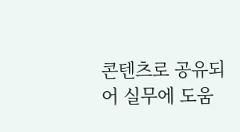콘텐츠로 공유되어 실무에 도움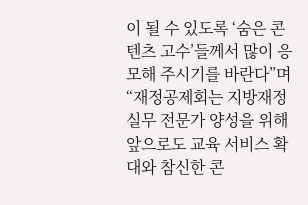이 될 수 있도록 ‘숨은 콘텐츠 고수’들께서 많이 응모해 주시기를 바란다”며 “재정공제회는 지방재정 실무 전문가 양성을 위해 앞으로도 교육 서비스 확대와 참신한 콘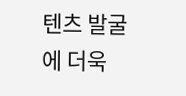텐츠 발굴에 더욱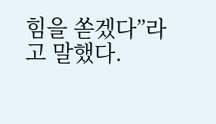힘을 쏟겠다”라고 말했다.